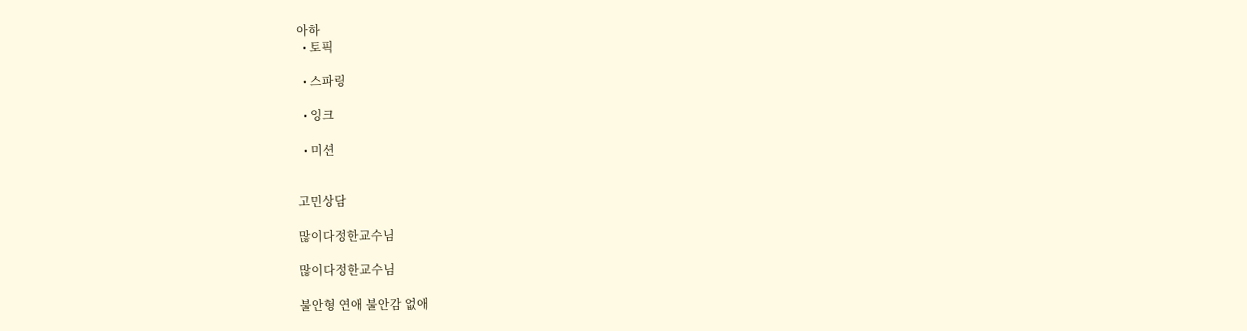아하
  • 토픽

  • 스파링

  • 잉크

  • 미션


고민상담

많이다정한교수님

많이다정한교수님

불안형 연애 불안감 없애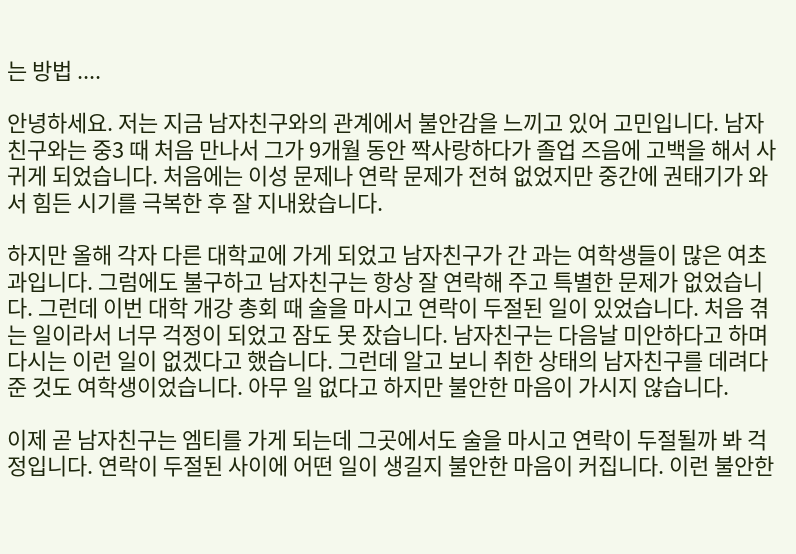는 방법 ....

안녕하세요. 저는 지금 남자친구와의 관계에서 불안감을 느끼고 있어 고민입니다. 남자친구와는 중3 때 처음 만나서 그가 9개월 동안 짝사랑하다가 졸업 즈음에 고백을 해서 사귀게 되었습니다. 처음에는 이성 문제나 연락 문제가 전혀 없었지만 중간에 권태기가 와서 힘든 시기를 극복한 후 잘 지내왔습니다.

하지만 올해 각자 다른 대학교에 가게 되었고 남자친구가 간 과는 여학생들이 많은 여초과입니다. 그럼에도 불구하고 남자친구는 항상 잘 연락해 주고 특별한 문제가 없었습니다. 그런데 이번 대학 개강 총회 때 술을 마시고 연락이 두절된 일이 있었습니다. 처음 겪는 일이라서 너무 걱정이 되었고 잠도 못 잤습니다. 남자친구는 다음날 미안하다고 하며 다시는 이런 일이 없겠다고 했습니다. 그런데 알고 보니 취한 상태의 남자친구를 데려다 준 것도 여학생이었습니다. 아무 일 없다고 하지만 불안한 마음이 가시지 않습니다.

이제 곧 남자친구는 엠티를 가게 되는데 그곳에서도 술을 마시고 연락이 두절될까 봐 걱정입니다. 연락이 두절된 사이에 어떤 일이 생길지 불안한 마음이 커집니다. 이런 불안한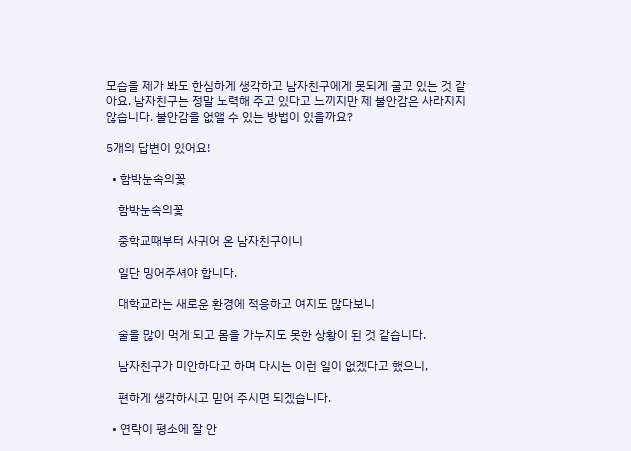모습을 제가 봐도 한심하게 생각하고 남자친구에게 못되게 굴고 있는 것 같아요. 남자친구는 정말 노력해 주고 있다고 느끼지만 제 불안감은 사라지지 않습니다. 불안감을 없앨 수 있는 방법이 있을까요?

5개의 답변이 있어요!

  • 함박눈속의꽃

    함박눈속의꽃

    중학교때부터 사귀어 온 남자친구이니

    일단 밍어주셔야 합니다.

    대학교라는 새로운 환경에 적응하고 여지도 많다보니

    술을 많이 먹게 되고 몸을 가누지도 못한 상황이 된 것 같습니다.

    남자친구가 미안하다고 하며 다시는 이런 일이 없겠다고 했으니,

    편하게 생각하시고 믿어 주시면 되겠습니다.

  • 연락이 평소에 잘 안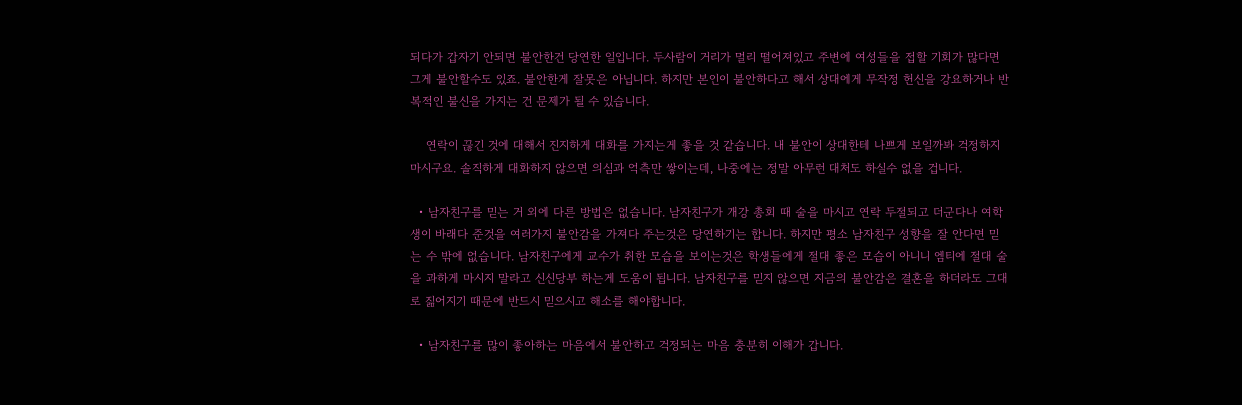되다가 갑자기 안되면 불안한건 당연한 일입니다. 두사람이 거리가 멀리 떨어져있고 주변에 여성들을 접할 기회가 많다면 그게 불안할수도 있죠. 불안한게 잘못은 아닙니다. 하지만 본인이 불안하다고 해서 상대에게 무작정 헌신을 강요하거나 반복적인 불신을 가지는 건 문제가 될 수 있습니다.

    연락이 끊긴 것에 대해서 진지하게 대화를 가지는게 좋을 것 같습니다. 내 불안이 상대한테 나쁘게 보일까봐 걱정하지 마시구요. 솔직하게 대화하지 않으면 의심과 억측만 쌓이는데, 나중에는 정말 아무런 대처도 하실수 없을 겁니다.

  • 남자친구를 믿는 거 외에 다른 방법은 없습니다. 남자친구가 개강 총회 때 술을 마시고 연락 두절되고 더군다나 여학생이 바래다 준것을 여러가지 불안감을 가져다 주는것은 당연하기는 합니다. 하지만 평소 남자친구 성향을 잘 안다면 믿는 수 밖에 없습니다. 남자친구에게 교수가 취한 모습을 보이는것은 학생들에게 절대 좋은 모습이 아니니 엠티에 절대 술을 과하게 마시지 말라고 신신당부 하는게 도움이 됩니다. 남자친구를 믿지 않으면 지금의 불안감은 결혼을 하더라도 그대로 짊어지기 때문에 반드시 믿으시고 해소를 해야합니다.

  • 남자친구를 많이 좋아하는 마음에서 불안하고 걱정되는 마음 충분히 이해가 갑니다.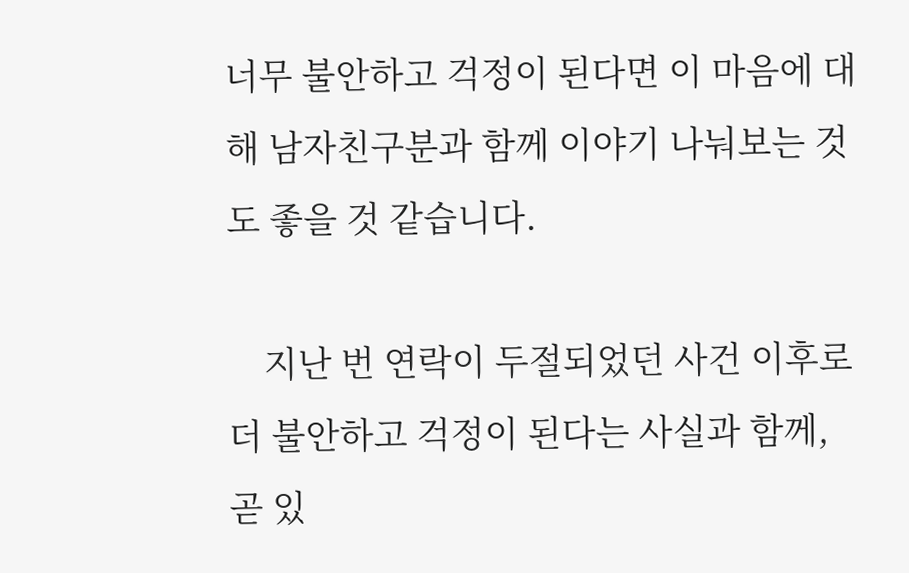너무 불안하고 걱정이 된다면 이 마음에 대해 남자친구분과 함께 이야기 나눠보는 것도 좋을 것 같습니다.

    지난 번 연락이 두절되었던 사건 이후로 더 불안하고 걱정이 된다는 사실과 함께, 곧 있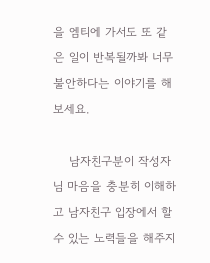을 엠티에 가서도 또 같은 일이 반복될까봐 너무 불안하다는 이야기를 해보세요.

    남자친구분이 작성자님 마음을 충분히 이해하고 남자친구 입장에서 할 수 있는 노력들을 해주지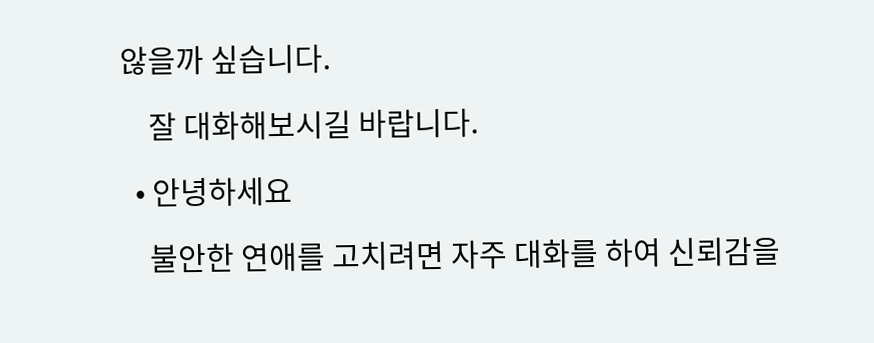않을까 싶습니다.

    잘 대화해보시길 바랍니다.

  • 안녕하세요

    불안한 연애를 고치려면 자주 대화를 하여 신뢰감을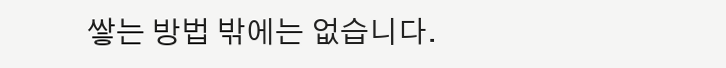쌓는 방법 밖에는 없습니다.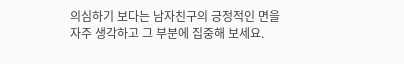의심하기 보다는 남자친구의 긍정적인 면을 자주 생각하고 그 부분에 집중해 보세요.